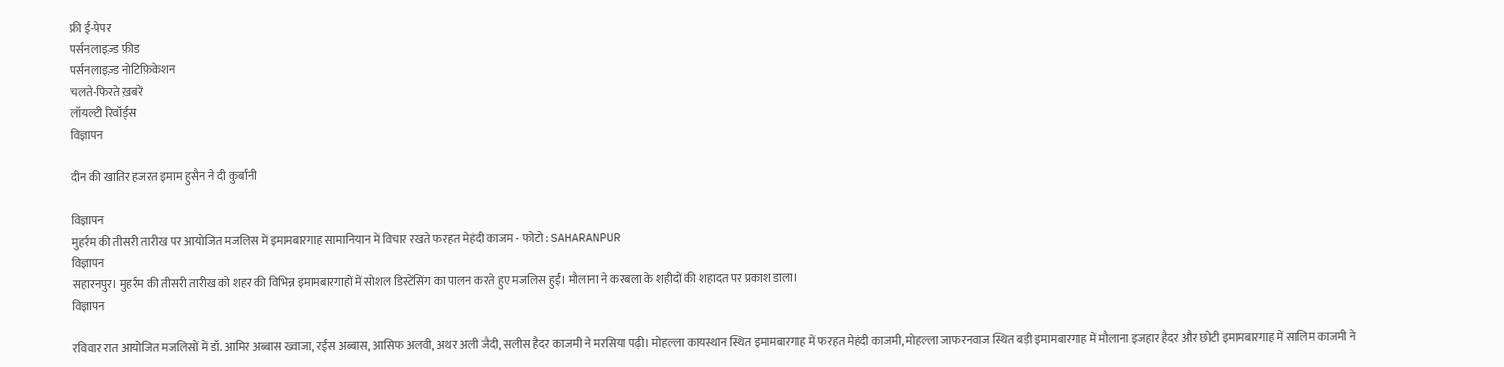फ्री ई-पेपर
पर्सनलाइज़्ड फ़ीड
पर्सनलाइज़्ड नोटिफ़िकेशन
चलते-फिरते ख़बरें
लॉयल्टी रिवॉर्ड्स
विज्ञापन

दीन की खातिर हजरत इमाम हुसैन ने दी कुर्बानी

विज्ञापन
मुहर्रम की तीसरी तारीख पर आयोजित मजलिस में इमामबारगाह सामानियान में विचार रखते फरहत मेहंदी काजम - फोटो : SAHARANPUR
विज्ञापन
सहारनपुर। मुहर्रम की तीसरी तारीख को शहर की विभिन्न इमामबारगाहों में सोशल डिस्टेंसिंग का पालन करते हुए मजलिस हुई। मौलाना ने करबला के शहीदों की शहादत पर प्रकाश डाला।
विज्ञापन

रविवार रात आयोजित मजलिसों में डॉ. आमिर अब्बास ख्वाजा, रईस अब्बास, आसिफ अलवी, अथर अली जैदी, सलीस हैदर काजमी ने मरसिया पढ़ी। मोहल्ला कायस्थान स्थित इमामबारगाह में फरहत मेहंदी काजमी, मोहल्ला जाफरनवाज स्थित बड़ी इमामबारगाह में मौलाना इजहार हैदर और छोटी इमामबारगाह में सालिम काजमी ने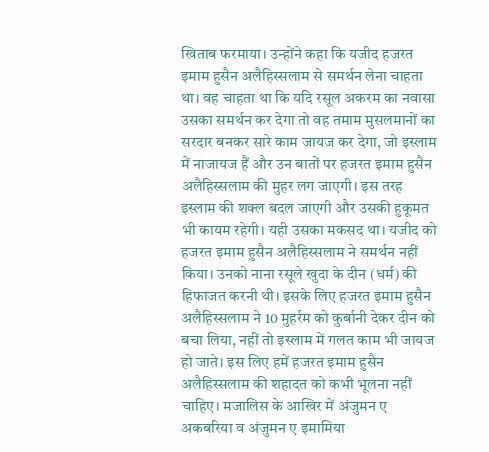खिताब फरमाया। उन्होंने कहा कि यजीद हजरत इमाम हुसैन अलैहिस्सलाम से समर्थन लेना चाहता था। वह चाहता था कि यदि रसूल अकरम का नवासा उसका समर्थन कर देगा तो वह तमाम मुसलमानों का सरदार बनकर सारे काम जायज कर देगा, जो इस्लाम में नाजायज हैं और उन बातों पर हजरत इमाम हुसैन अलैहिस्सलाम की मुहर लग जाएगी। इस तरह इस्लाम की शक्ल बदल जाएगी और उसकी हुकूमत भी कायम रहेगी। यही उसका मकसद था। यजीद को हजरत इमाम हुसैन अलैहिस्सलाम ने समर्थन नहीं किया। उनको नाना रसूले खुदा के दीन (धर्म) की हिफाजत करनी थी। इसके लिए हजरत इमाम हुसैन अलैहिस्सलाम ने 10 मुहर्रम को कुर्बानी देकर दीन को बचा लिया, नहीं तो इस्लाम में गलत काम भी जायज हो जाते। इस लिए हमें हजरत इमाम हुसैन अलैहिस्सलाम की शहादत को कभी भूलना नहीं चाहिए। मजालिस के आखिर में अंजुमन ए अकबरिया व अंजुमन ए इमामिया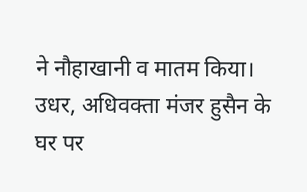ने नौहाखानी व मातम किया। उधर, अधिवक्ता मंजर हुसैन के घर पर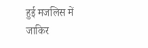हुई मजलिस में जाकिर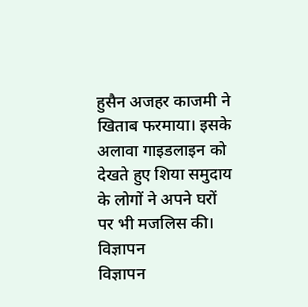हुसैन अजहर काजमी ने खिताब फरमाया। इसके अलावा गाइडलाइन को देखते हुए शिया समुदाय के लोगों ने अपने घरों पर भी मजलिस की।
विज्ञापन
विज्ञापन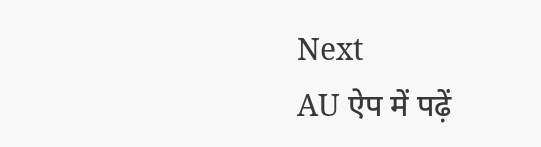Next
AU ऐप में पढ़ें